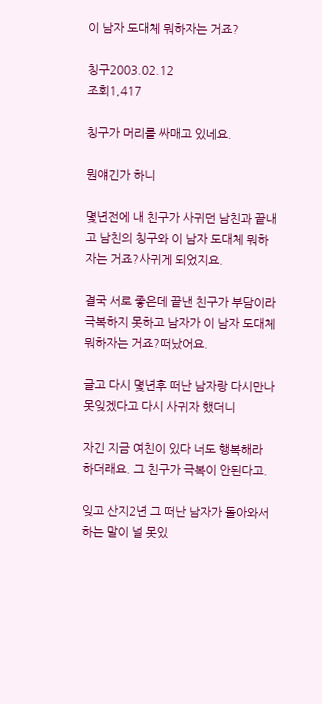이 남자 도대체 뭐하자는 거죠?

칭구2003.02.12
조회1,417

칭구가 머리를 싸매고 있네요.

뭔얘긴가 하니

몇년전에 내 친구가 사귀던 남친과 끝내고 남친의 칭구와 이 남자 도대체 뭐하자는 거죠?사귀게 되었지요.

결국 서로 좋은데 끝낸 친구가 부담이라 극복하지 못하고 남자가 이 남자 도대체 뭐하자는 거죠?떠났어요.

글고 다시 몇년후 떠난 남자랑 다시만나 못잊겠다고 다시 사귀자 했더니

자긴 지금 여친이 있다 너도 행복해라 하더래요. 그 친구가 극복이 안된다고.

잊고 산지2년 그 떠난 남자가 돌아와서 하는 말이 널 못있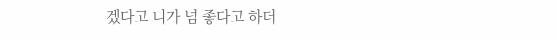겠다고 니가 넘 좋다고 하더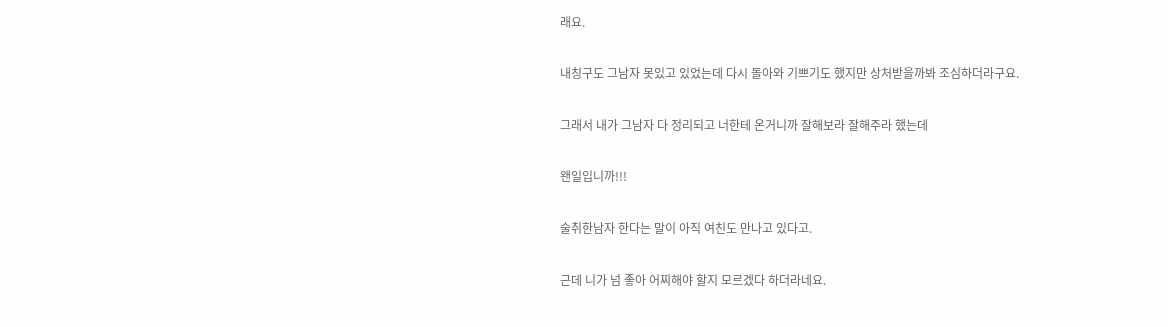래요.

내칭구도 그남자 못있고 있었는데 다시 돌아와 기쁘기도 했지만 상처받을까봐 조심하더라구요.

그래서 내가 그남자 다 정리되고 너한테 온거니까 잘해보라 잘해주라 했는데

왠일입니까!!!

술취한남자 한다는 말이 아직 여친도 만나고 있다고.

근데 니가 넘 좋아 어찌해야 할지 모르겠다 하더라네요.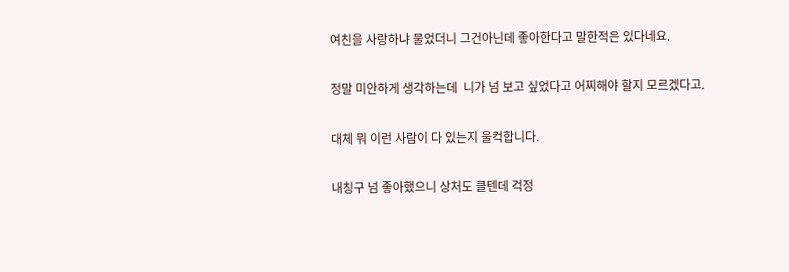여친을 사랑하냐 물었더니 그건아닌데 좋아한다고 말한적은 있다네요.

정말 미안하게 생각하는데  니가 넘 보고 싶었다고 어찌해야 할지 모르겠다고.

대체 뭐 이런 사람이 다 있는지 울컥합니다.

내칭구 넘 좋아했으니 상처도 클텐데 걱정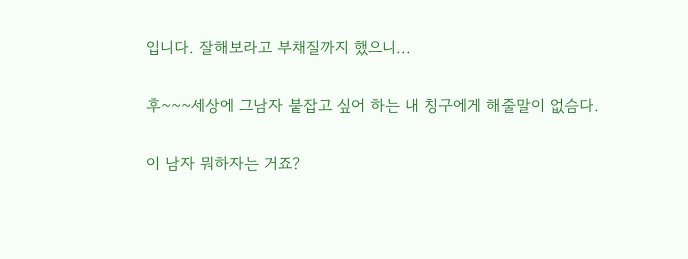입니다. 잘해보라고 부채질까지 했으니...

후~~~세상에 그남자 붙잡고 싶어 하는 내 칭구에게 해줄말이 없슴다.

이 남자 뭐하자는 거죠?